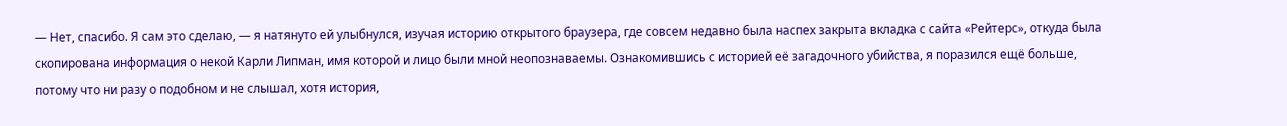— Нет, спасибо. Я сам это сделаю, — я натянуто ей улыбнулся, изучая историю открытого браузера, где совсем недавно была наспех закрыта вкладка с сайта «Рейтерс», откуда была скопирована информация о некой Карли Липман, имя которой и лицо были мной неопознаваемы. Ознакомившись с историей её загадочного убийства, я поразился ещё больше, потому что ни разу о подобном и не слышал, хотя история,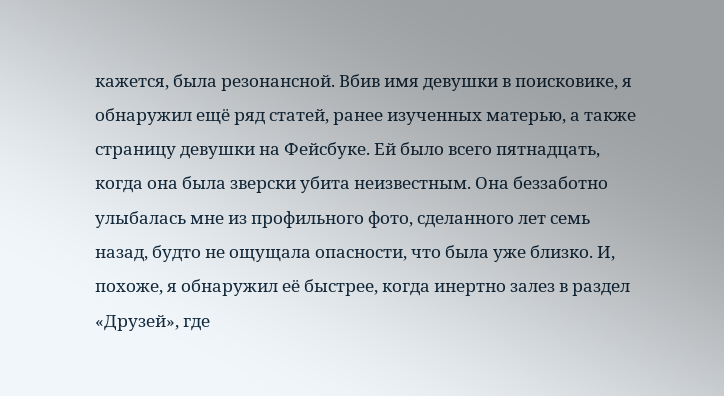кажется, была резонансной. Вбив имя девушки в поисковике, я обнаружил ещё ряд статей, ранее изученных матерью, а также страницу девушки на Фейсбуке. Ей было всего пятнадцать, когда она была зверски убита неизвестным. Она беззаботно улыбалась мне из профильного фото, сделанного лет семь назад, будто не ощущала опасности, что была уже близко. И, похоже, я обнаружил её быстрее, когда инертно залез в раздел «Друзей», где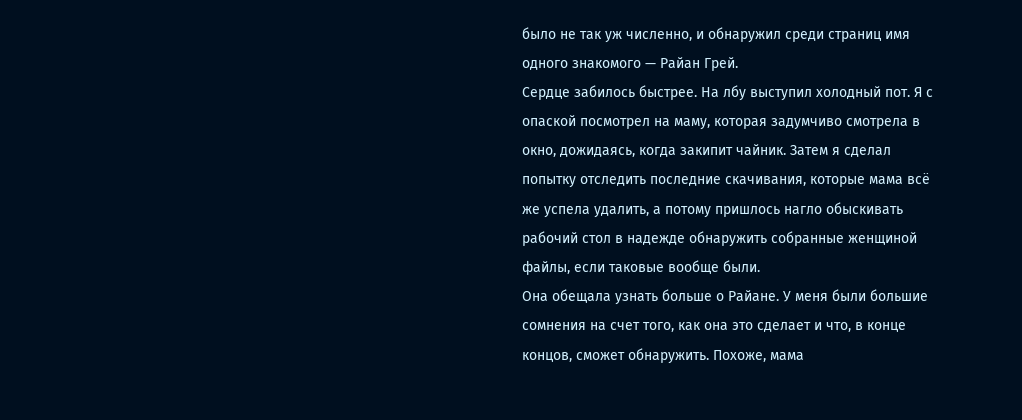было не так уж численно, и обнаружил среди страниц имя одного знакомого — Райан Грей.
Сердце забилось быстрее. На лбу выступил холодный пот. Я с опаской посмотрел на маму, которая задумчиво смотрела в окно, дожидаясь, когда закипит чайник. Затем я сделал попытку отследить последние скачивания, которые мама всё же успела удалить, а потому пришлось нагло обыскивать рабочий стол в надежде обнаружить собранные женщиной файлы, если таковые вообще были.
Она обещала узнать больше о Райане. У меня были большие сомнения на счет того, как она это сделает и что, в конце концов, сможет обнаружить. Похоже, мама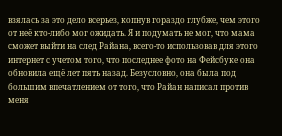взялась за это дело всерьез, копнув гораздо глубже, чем этого от неё кто-либо мог ожидать. Я и подумать не мог, что мама сможет выйти на след Райана, всего-то использовав для этого интернет с учетом того, что последнее фото на Фейсбуке она обновила ещё лет пять назад. Безусловно, она была под большим впечатлением от того, что Райан написал против меня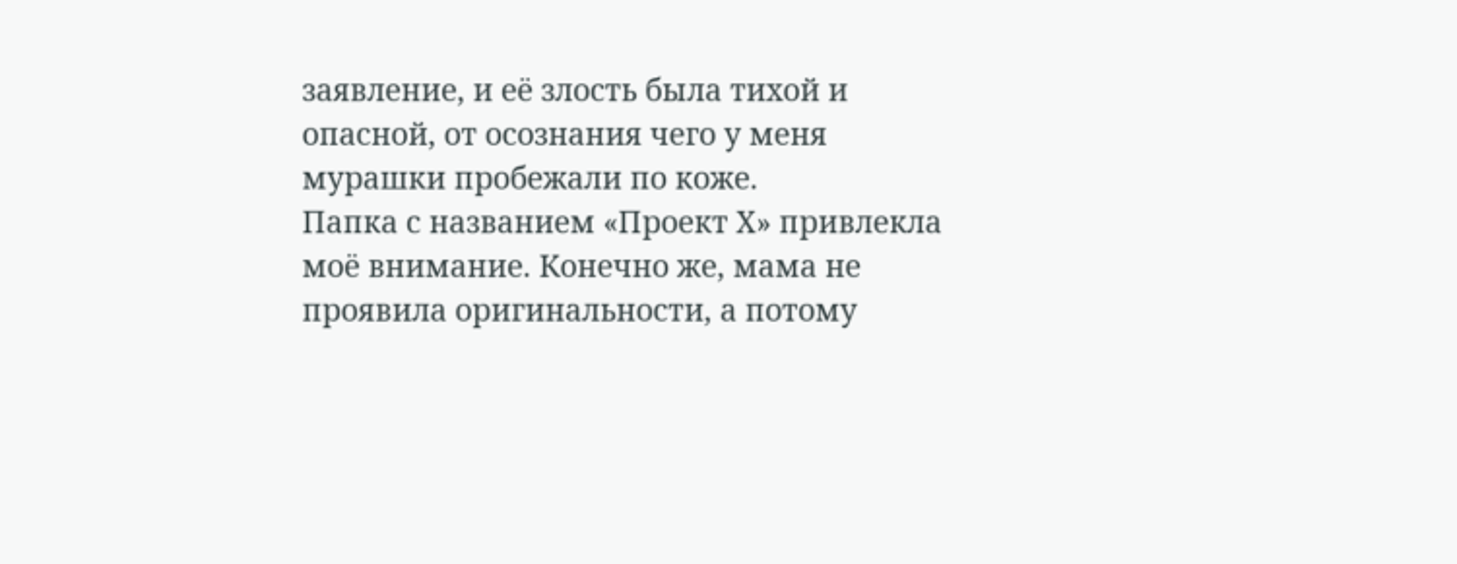заявление, и её злость была тихой и опасной, от осознания чего у меня мурашки пробежали по коже.
Папка с названием «Проект Х» привлекла моё внимание. Конечно же, мама не проявила оригинальности, а потому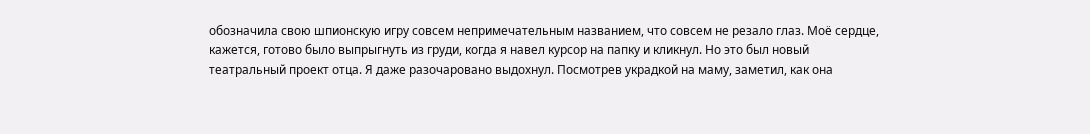обозначила свою шпионскую игру совсем непримечательным названием, что совсем не резало глаз. Моё сердце, кажется, готово было выпрыгнуть из груди, когда я навел курсор на папку и кликнул. Но это был новый театральный проект отца. Я даже разочаровано выдохнул. Посмотрев украдкой на маму, заметил, как она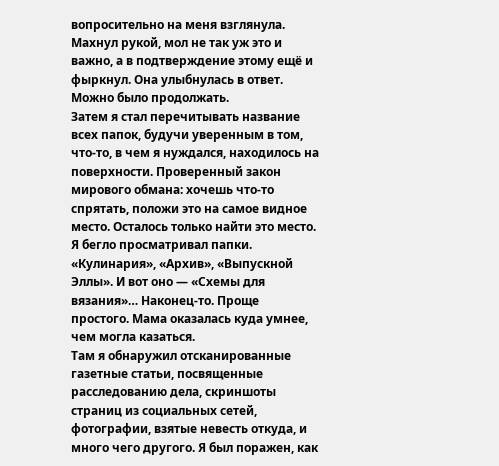вопросительно на меня взглянула. Махнул рукой, мол не так уж это и важно, а в подтверждение этому ещё и фыркнул. Она улыбнулась в ответ. Можно было продолжать.
Затем я стал перечитывать название всех папок, будучи уверенным в том, что-то, в чем я нуждался, находилось на поверхности. Проверенный закон мирового обмана: хочешь что-то спрятать, положи это на самое видное место. Осталось только найти это место. Я бегло просматривал папки. «Кулинария», «Архив», «Выпускной Эллы». И вот оно — «Схемы для вязания»… Наконец-то. Проще простого. Мама оказалась куда умнее, чем могла казаться.
Там я обнаружил отсканированные газетные статьи, посвященные расследованию дела, скриншоты страниц из социальных сетей, фотографии, взятые невесть откуда, и много чего другого. Я был поражен, как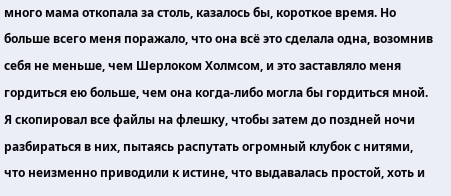много мама откопала за столь, казалось бы, короткое время. Но больше всего меня поражало, что она всё это сделала одна, возомнив себя не меньше, чем Шерлоком Холмсом, и это заставляло меня гордиться ею больше, чем она когда-либо могла бы гордиться мной.
Я скопировал все файлы на флешку, чтобы затем до поздней ночи разбираться в них, пытаясь распутать огромный клубок с нитями, что неизменно приводили к истине, что выдавалась простой, хоть и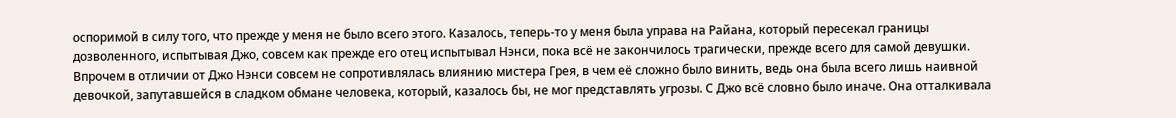оспоримой в силу того, что прежде у меня не было всего этого. Казалось, теперь-то у меня была управа на Райана, который пересекал границы дозволенного, испытывая Джо, совсем как прежде его отец испытывал Нэнси, пока всё не закончилось трагически, прежде всего для самой девушки. Впрочем в отличии от Джо Нэнси совсем не сопротивлялась влиянию мистера Грея, в чем её сложно было винить, ведь она была всего лишь наивной девочкой, запутавшейся в сладком обмане человека, который, казалось бы, не мог представлять угрозы. С Джо всё словно было иначе. Она отталкивала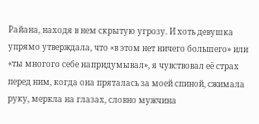Райана, находя в нем скрытую угрозу. И хоть девушка упрямо утверждала, что «в этом нет ничего большего» или «ты многого себе напридумывал», я чувствовал её страх перед ним, когда она пряталась за моей спиной, сжимала руку, меркла на глазах, словно мужчина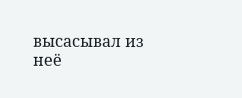высасывал из неё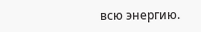всю энергию.